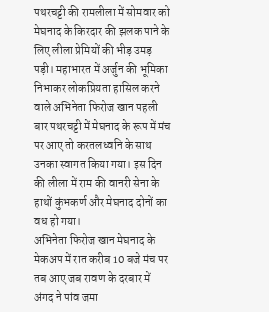पथरचट्टी की रामलीला में सोमवार को मेघनाद के किरदार की झलक पाने के लिए लीला प्रेमियों की भीड़ उमड़ पड़ी। महाभारत में अर्जुन की भूमिका निभाकर लोकप्रियता हासिल करने वाले अभिनेता फिरोज खान पहली बार पथरचट्टी में मेघनाद के रूप में मंच पर आए तो करतलध्वनि के साथ उनका स्वागत किया गया। इस दिन की लीला में राम की वानरी सेना के हाथों कुंभकर्ण और मेघनाद दोनों का वध हो गया।
अभिनेता फिरोज खान मेघनाद के मेकअप में रात करीब 10 बजे मंच पर तब आए जब रावण के दरबार में अंगद ने पांव जमा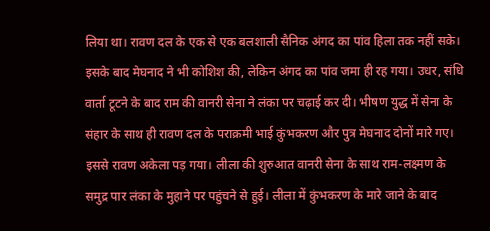लिया था। रावण दल के एक से एक बलशाली सैनिक अंगद का पांव हिला तक नहीं सके। इसके बाद मेघनाद ने भी कोशिश की, लेकिन अंगद का पांव जमा ही रह गया। उधर, संधि वार्ता टूटने के बाद राम की वानरी सेना ने लंका पर चढ़ाई कर दी। भीषण युद्ध में सेना के संहार के साथ ही रावण दल के पराक्रमी भाई कुंभकरण और पुत्र मेघनाद दोनों मारे गए। इससे रावण अकेला पड़ गया। लीला की शुरुआत वानरी सेना के साथ राम-लक्ष्मण के समुद्र पार लंका के मुहाने पर पहुंचने से हुई। लीला में कुंभकरण के मारे जाने के बाद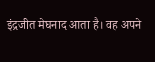इंद्रजीत मेघनाद आता है। वह अपने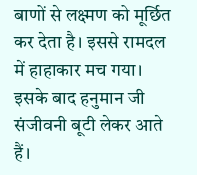बाणों से लक्ष्मण को मूर्छित कर देता है। इससे रामदल में हाहाकार मच गया। इसके बाद हनुमान जी संजीवनी बूटी लेकर आते हैं।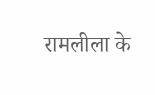रामलीला के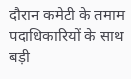दौरान कमेटी के तमाम पदाधिकारियों के साथ बड़ी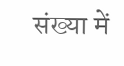संख्या में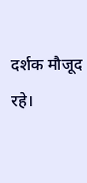दर्शक मौजूद रहे।